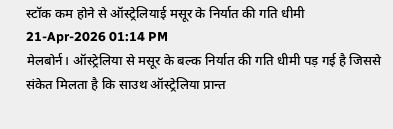स्टॉक कम होने से ऑस्ट्रेलियाई मसूर के निर्यात की गति धीमी
21-Apr-2026 01:14 PM
मेलबोर्न। ऑस्ट्रेलिया से मसूर के बल्क निर्यात की गति धीमी पड़ गई है जिससे संकेत मिलता है कि साउथ ऑस्ट्रेलिया प्रान्त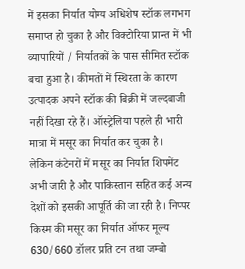में इसका निर्यात योग्य अधिशेष स्टॉक लगभग समाप्त हो चुका है और विक्टोरिया प्रान्त में भी व्यापारियों / निर्यातकों के पास सीमित स्टॉक बचा हुआ है। कीमतों में स्थिरता के कारण उत्पादक अपने स्टॉक की बिक्री में जल्दबाजी नहीं दिखा रहे हैं। ऑस्ट्रेलिया पहले ही भारी मात्रा में मसूर का निर्यात कर चुका है।
लेकिन कंटेनरों में मसूर का निर्यात शिपमेंट अभी जारी है और पाकिस्तान सहित कई अन्य देशों को इसकी आपूर्ति की जा रही है। निप्पर किस्म की मसूर का निर्यात ऑफर मूल्य 630/660 डॉलर प्रति टन तथा जम्बो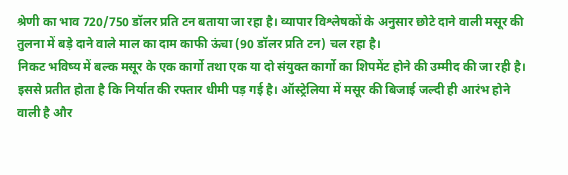श्रेणी का भाव 720/750 डॉलर प्रति टन बताया जा रहा है। व्यापार विश्लेषकों के अनुसार छोटे दाने वाली मसूर की तुलना में बड़े दाने वाले माल का दाम काफी ऊंचा (90 डॉलर प्रति टन) चल रहा है।
निकट भविष्य में बल्क मसूर के एक कार्गो तथा एक या दो संयुक्त कार्गो का शिपमेंट होने की उम्मीद की जा रही है। इससे प्रतीत होता है कि निर्यात की रफ्तार धीमी पड़ गई है। ऑस्ट्रेलिया में मसूर की बिजाई जल्दी ही आरंभ होने वाली है और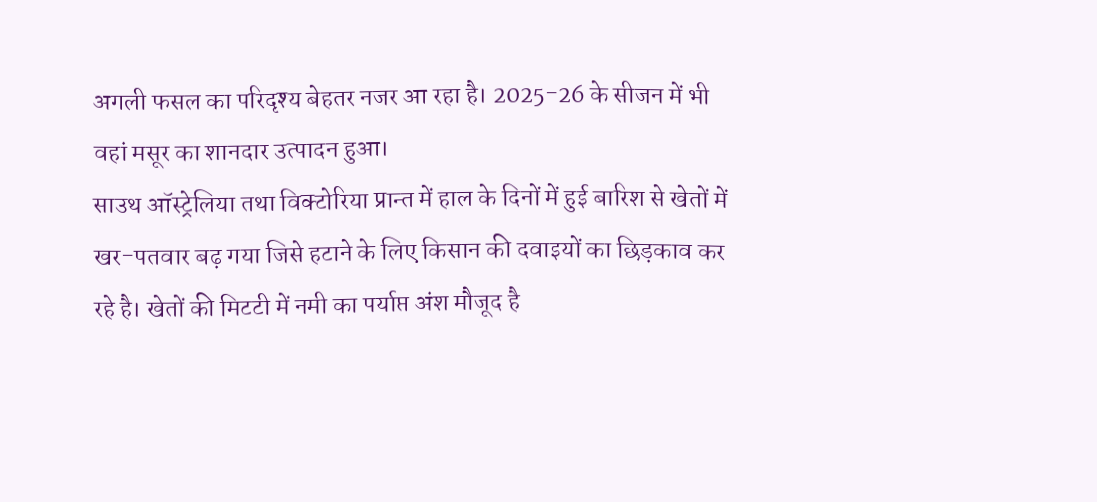अगली फसल का परिदृश्य बेहतर नजर आ रहा है। 2025-26 के सीजन में भी वहां मसूर का शानदार उत्पादन हुआ।
साउथ ऑस्ट्रेलिया तथा विक्टोरिया प्रान्त में हाल के दिनों में हुई बारिश से खेतों में खर-पतवार बढ़ गया जिसे हटाने के लिए किसान की दवाइयों का छिड़काव कर रहे है। खेतों की मिटटी में नमी का पर्याप्त अंश मौजूद है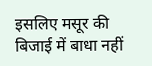इसलिए मसूर की बिजाई में बाधा नहीं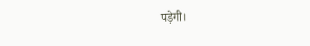पड़ेगी।